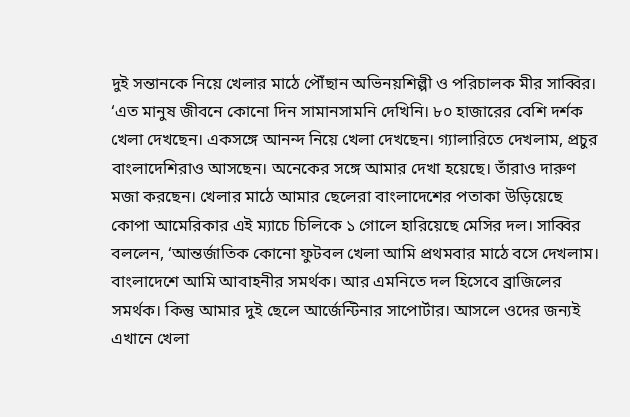দুই সন্তানকে নিয়ে খেলার মাঠে পৌঁছান অভিনয়শিল্পী ও পরিচালক মীর সাব্বির। ‘এত মানুষ জীবনে কোনো দিন সামানসামনি দেখিনি। ৮০ হাজারের বেশি দর্শক খেলা দেখছেন। একসঙ্গে আনন্দ নিয়ে খেলা দেখছেন। গ্যালারিতে দেখলাম, প্রচুর বাংলাদেশিরাও আসছেন। অনেকের সঙ্গে আমার দেখা হয়েছে। তাঁরাও দারুণ মজা করছেন। খেলার মাঠে আমার ছেলেরা বাংলাদেশের পতাকা উড়িয়েছে কোপা আমেরিকার এই ম্যাচে চিলিকে ১ গোলে হারিয়েছে মেসির দল। সাব্বির বললেন, ‘আন্তর্জাতিক কোনো ফুটবল খেলা আমি প্রথমবার মাঠে বসে দেখলাম। বাংলাদেশে আমি আবাহনীর সমর্থক। আর এমনিতে দল হিসেবে ব্রাজিলের সমর্থক। কিন্তু আমার দুই ছেলে আর্জেন্টিনার সাপোর্টার। আসলে ওদের জন্যই এখানে খেলা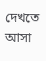দেখতে আসা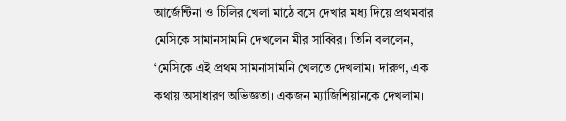আর্জেন্টিনা ও চিলির খেলা মাঠে বসে দেখার মধ্য দিয়ে প্রথমবার মেসিকে সামানসামনি দেখলেন মীর সাব্বির। তিনি বললেন, ‘মেসিকে এই প্রথম সামনাসামনি খেলতে দেখলাম। দারুণ, এক কথায় অসাধারণ অভিজ্ঞতা। একজন ম্যাজিশিয়ানকে দেখলাম।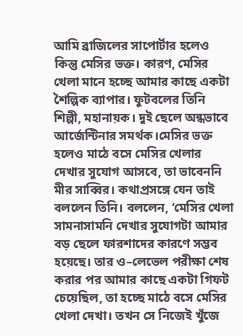আমি ব্রাজিলের সাপোর্টার হলেও কিন্তু মেসির ভক্ত। কারণ, মেসির খেলা মানে হচ্ছে আমার কাছে একটা শৈল্পিক ব্যাপার। ফুটবলের তিনি শিল্পী, মহানায়ক। দুই ছেলে অন্ধভাবে আর্জেন্টিনার সমর্থক।মেসির ভক্ত হলেও মাঠে বসে মেসির খেলার দেখার সুযোগ আসবে, তা ভাবেননি মীর সাব্বির। কথাপ্রসঙ্গে যেন তাই বললেন তিনি। বললেন, ‘মেসির খেলা সামনাসামনি দেখার সুযোগটা আমার বড় ছেলে ফারশাদের কারণে সম্ভব হয়েছে। তার ও–লেভেল পরীক্ষা শেষ করার পর আমার কাছে একটা গিফট চেয়েছিল, তা হচ্ছে মাঠে বসে মেসির খেলা দেখা। তখন সে নিজেই খুঁজে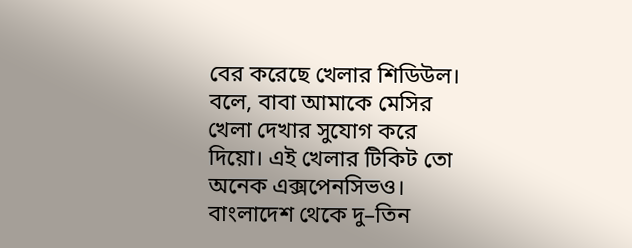বের করেছে খেলার শিডিউল। বলে, বাবা আমাকে মেসির খেলা দেখার সুযোগ করে দিয়ো। এই খেলার টিকিট তো অনেক এক্সপেনসিভও। বাংলাদেশ থেকে দু–তিন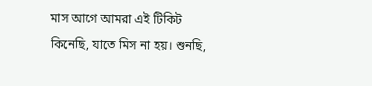মাস আগে আমরা এই টিকিট কিনেছি, যাতে মিস না হয়। শুনছি,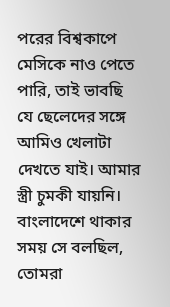পরের বিশ্বকাপে মেসিকে নাও পেতে পারি, তাই ভাবছি যে ছেলেদের সঙ্গে আমিও খেলাটা দেখতে যাই। আমার স্ত্রী চুমকী যায়নি। বাংলাদেশে থাকার সময় সে বলছিল, তোমরা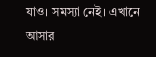যাও। সমস্যা নেই। এখানে আসার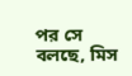পর সে বলছে, মিস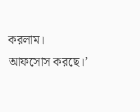করলাম। আফসোস করছে।’